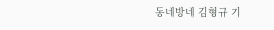동네방네 김형규 기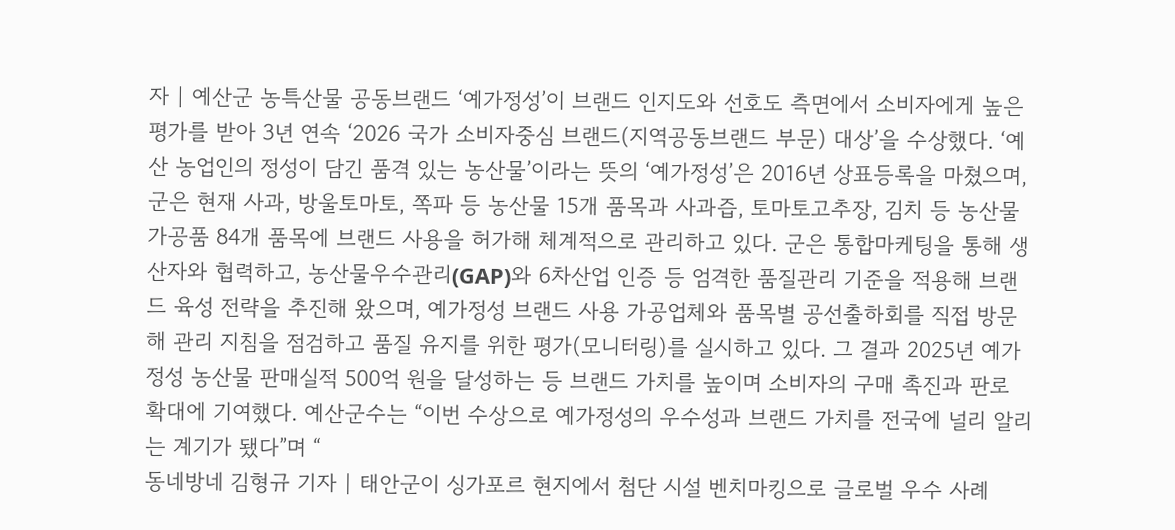자 | 예산군 농특산물 공동브랜드 ‘예가정성’이 브랜드 인지도와 선호도 측면에서 소비자에게 높은 평가를 받아 3년 연속 ‘2026 국가 소비자중심 브랜드(지역공동브랜드 부문) 대상’을 수상했다. ‘예산 농업인의 정성이 담긴 품격 있는 농산물’이라는 뜻의 ‘예가정성’은 2016년 상표등록을 마쳤으며, 군은 현재 사과, 방울토마토, 쪽파 등 농산물 15개 품목과 사과즙, 토마토고추장, 김치 등 농산물가공품 84개 품목에 브랜드 사용을 허가해 체계적으로 관리하고 있다. 군은 통합마케팅을 통해 생산자와 협력하고, 농산물우수관리(GAP)와 6차산업 인증 등 엄격한 품질관리 기준을 적용해 브랜드 육성 전략을 추진해 왔으며, 예가정성 브랜드 사용 가공업체와 품목별 공선출하회를 직접 방문해 관리 지침을 점검하고 품질 유지를 위한 평가(모니터링)를 실시하고 있다. 그 결과 2025년 예가정성 농산물 판매실적 500억 원을 달성하는 등 브랜드 가치를 높이며 소비자의 구매 촉진과 판로 확대에 기여했다. 예산군수는 “이번 수상으로 예가정성의 우수성과 브랜드 가치를 전국에 널리 알리는 계기가 됐다”며 “
동네방네 김형규 기자 | 태안군이 싱가포르 현지에서 첨단 시설 벤치마킹으로 글로벌 우수 사례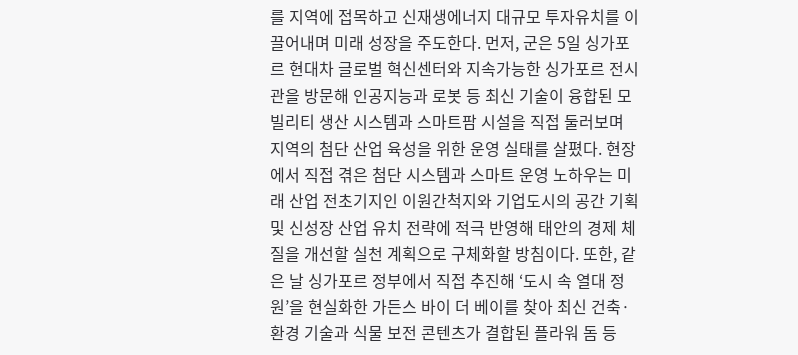를 지역에 접목하고 신재생에너지 대규모 투자유치를 이끌어내며 미래 성장을 주도한다. 먼저, 군은 5일 싱가포르 현대차 글로벌 혁신센터와 지속가능한 싱가포르 전시관을 방문해 인공지능과 로봇 등 최신 기술이 융합된 모빌리티 생산 시스템과 스마트팜 시설을 직접 둘러보며 지역의 첨단 산업 육성을 위한 운영 실태를 살폈다. 현장에서 직접 겪은 첨단 시스템과 스마트 운영 노하우는 미래 산업 전초기지인 이원간척지와 기업도시의 공간 기획 및 신성장 산업 유치 전략에 적극 반영해 태안의 경제 체질을 개선할 실천 계획으로 구체화할 방침이다. 또한, 같은 날 싱가포르 정부에서 직접 추진해 ‘도시 속 열대 정원’을 현실화한 가든스 바이 더 베이를 찾아 최신 건축·환경 기술과 식물 보전 콘텐츠가 결합된 플라워 돔 등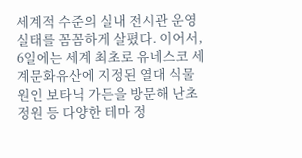세계적 수준의 실내 전시관 운영 실태를 꼼꼼하게 살폈다. 이어서, 6일에는 세계 최초로 유네스코 세계문화유산에 지정된 열대 식물원인 보타닉 가든을 방문해 난초 정원 등 다양한 테마 정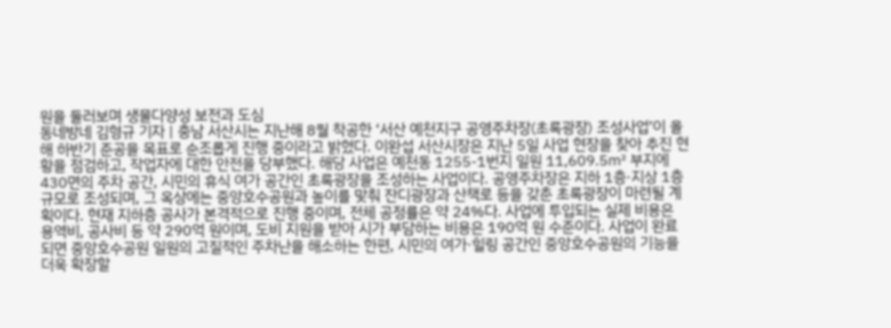원을 둘러보며 생물다양성 보전과 도심
동네방네 김형규 기자 | 충남 서산시는 지난해 8월 착공한 ‘서산 예천지구 공영주차장(초록광장) 조성사업’이 올해 하반기 준공을 목표로 순조롭게 진행 중이라고 밝혔다. 이완섭 서산시장은 지난 5일 사업 현장을 찾아 추진 현황을 점검하고, 작업자에 대한 안전을 당부했다. 해당 사업은 예천동 1255-1번지 일원 11,609.5㎡ 부지에 430면의 주차 공간, 시민의 휴식 여가 공간인 초록광장을 조성하는 사업이다. 공영주차장은 지하 1층·지상 1층 규모로 조성되며, 그 옥상에는 중앙호수공원과 높이를 맞춰 잔디광장과 산책로 등을 갖춘 초록광장이 마련될 계획이다. 현재 지하층 공사가 본격적으로 진행 중이며, 전체 공정률은 약 24%다. 사업에 투입되는 실제 비용은 용역비, 공사비 등 약 290억 원이며, 도비 지원을 받아 시가 부담하는 비용은 190억 원 수준이다. 사업이 완료되면 중앙호수공원 일원의 고질적인 주차난을 해소하는 한편, 시민의 여가·힐링 공간인 중앙호수공원의 기능을 더욱 확장할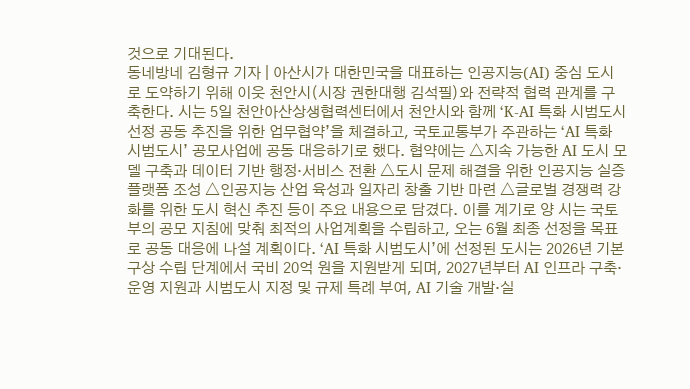것으로 기대된다.
동네방네 김형규 기자 | 아산시가 대한민국을 대표하는 인공지능(AI) 중심 도시로 도약하기 위해 이웃 천안시(시장 권한대행 김석필)와 전략적 협력 관계를 구축한다. 시는 5일 천안아산상생협력센터에서 천안시와 함께 ‘K-AI 특화 시범도시 선정 공동 추진을 위한 업무협약’을 체결하고, 국토교통부가 주관하는 ‘AI 특화 시범도시’ 공모사업에 공동 대응하기로 했다. 협약에는 △지속 가능한 AI 도시 모델 구축과 데이터 기반 행정·서비스 전환 △도시 문제 해결을 위한 인공지능 실증 플랫폼 조성 △인공지능 산업 육성과 일자리 창출 기반 마련 △글로벌 경쟁력 강화를 위한 도시 혁신 추진 등이 주요 내용으로 담겼다. 이를 계기로 양 시는 국토부의 공모 지침에 맞춰 최적의 사업계획을 수립하고, 오는 6월 최종 선정을 목표로 공동 대응에 나설 계획이다. ‘AI 특화 시범도시’에 선정된 도시는 2026년 기본구상 수립 단계에서 국비 20억 원을 지원받게 되며, 2027년부터 AI 인프라 구축·운영 지원과 시범도시 지정 및 규제 특례 부여, AI 기술 개발·실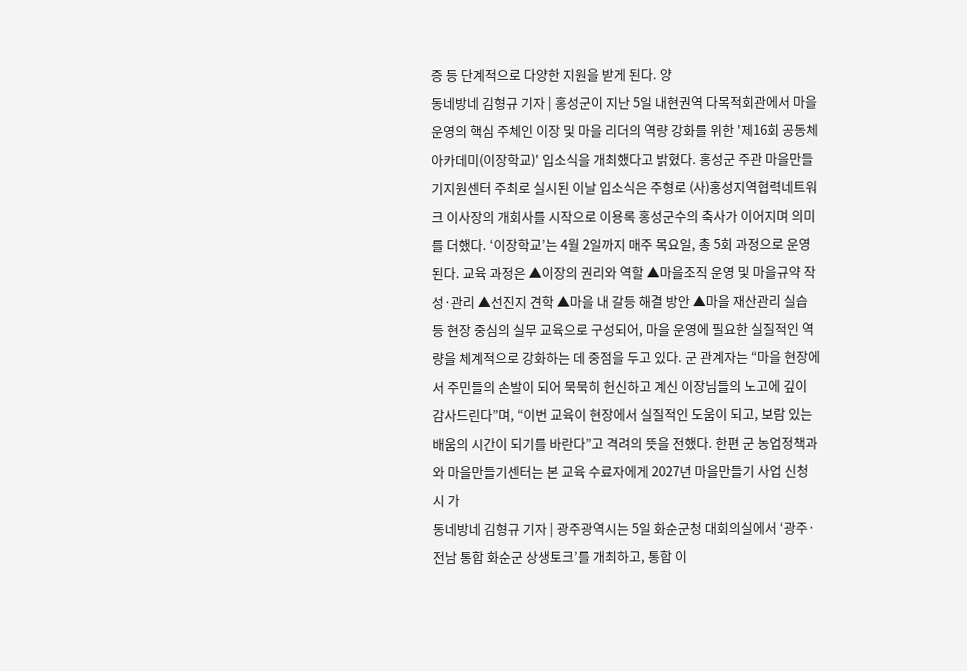증 등 단계적으로 다양한 지원을 받게 된다. 양
동네방네 김형규 기자 | 홍성군이 지난 5일 내현권역 다목적회관에서 마을 운영의 핵심 주체인 이장 및 마을 리더의 역량 강화를 위한 '제16회 공동체 아카데미(이장학교)' 입소식을 개최했다고 밝혔다. 홍성군 주관 마을만들기지원센터 주최로 실시된 이날 입소식은 주형로 (사)홍성지역협력네트워크 이사장의 개회사를 시작으로 이용록 홍성군수의 축사가 이어지며 의미를 더했다. ‘이장학교’는 4월 2일까지 매주 목요일, 총 5회 과정으로 운영된다. 교육 과정은 ▲이장의 권리와 역할 ▲마을조직 운영 및 마을규약 작성·관리 ▲선진지 견학 ▲마을 내 갈등 해결 방안 ▲마을 재산관리 실습 등 현장 중심의 실무 교육으로 구성되어, 마을 운영에 필요한 실질적인 역량을 체계적으로 강화하는 데 중점을 두고 있다. 군 관계자는 “마을 현장에서 주민들의 손발이 되어 묵묵히 헌신하고 계신 이장님들의 노고에 깊이 감사드린다”며, “이번 교육이 현장에서 실질적인 도움이 되고, 보람 있는 배움의 시간이 되기를 바란다”고 격려의 뜻을 전했다. 한편 군 농업정책과와 마을만들기센터는 본 교육 수료자에게 2027년 마을만들기 사업 신청 시 가
동네방네 김형규 기자 | 광주광역시는 5일 화순군청 대회의실에서 ‘광주·전남 통합 화순군 상생토크’를 개최하고, 통합 이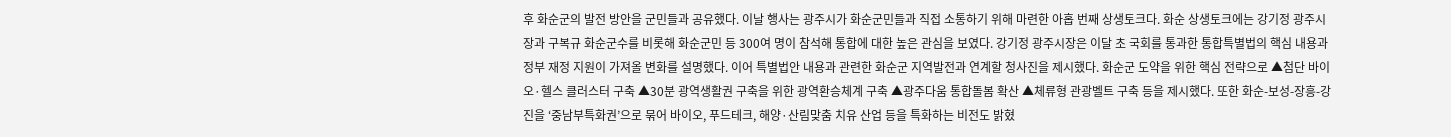후 화순군의 발전 방안을 군민들과 공유했다. 이날 행사는 광주시가 화순군민들과 직접 소통하기 위해 마련한 아홉 번째 상생토크다. 화순 상생토크에는 강기정 광주시장과 구복규 화순군수를 비롯해 화순군민 등 300여 명이 참석해 통합에 대한 높은 관심을 보였다. 강기정 광주시장은 이달 초 국회를 통과한 통합특별법의 핵심 내용과 정부 재정 지원이 가져올 변화를 설명했다. 이어 특별법안 내용과 관련한 화순군 지역발전과 연계할 청사진을 제시했다. 화순군 도약을 위한 핵심 전략으로 ▲첨단 바이오·헬스 클러스터 구축 ▲30분 광역생활권 구축을 위한 광역환승체계 구축 ▲광주다움 통합돌봄 확산 ▲체류형 관광벨트 구축 등을 제시했다. 또한 화순-보성-장흥-강진을 ‘중남부특화권’으로 묶어 바이오, 푸드테크, 해양·산림맞춤 치유 산업 등을 특화하는 비전도 밝혔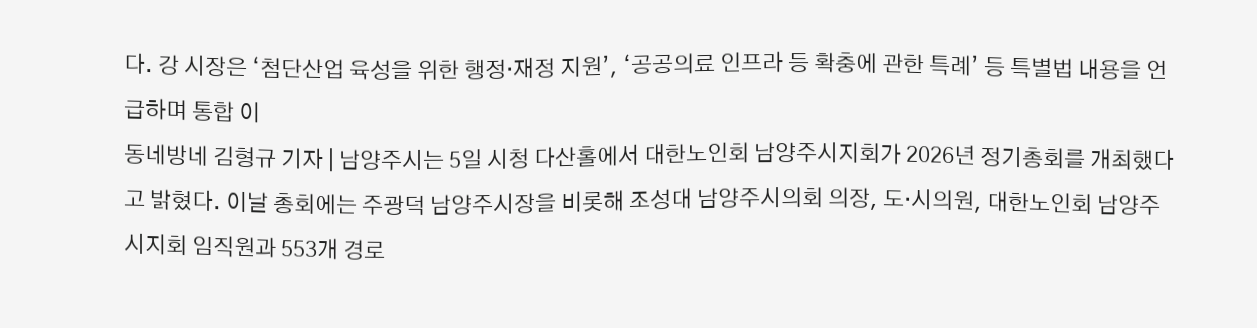다. 강 시장은 ‘첨단산업 육성을 위한 행정·재정 지원’, ‘공공의료 인프라 등 확충에 관한 특례’ 등 특별법 내용을 언급하며 통합 이
동네방네 김형규 기자 | 남양주시는 5일 시청 다산홀에서 대한노인회 남양주시지회가 2026년 정기총회를 개최했다고 밝혔다. 이날 총회에는 주광덕 남양주시장을 비롯해 조성대 남양주시의회 의장, 도·시의원, 대한노인회 남양주시지회 임직원과 553개 경로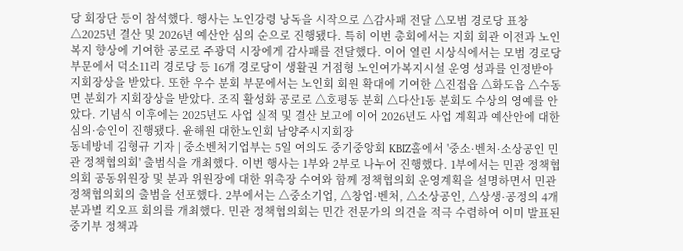당 회장단 등이 참석했다. 행사는 노인강령 낭독을 시작으로 △감사패 전달 △모범 경로당 표창 △2025년 결산 및 2026년 예산안 심의 순으로 진행됐다. 특히 이번 총회에서는 지회 회관 이전과 노인복지 향상에 기여한 공로로 주광덕 시장에게 감사패를 전달했다. 이어 열린 시상식에서는 모범 경로당 부문에서 덕소11리 경로당 등 16개 경로당이 생활권 거점형 노인여가복지시설 운영 성과를 인정받아 지회장상을 받았다. 또한 우수 분회 부문에서는 노인회 회원 확대에 기여한 △진접읍 △화도읍 △수동면 분회가 지회장상을 받았다. 조직 활성화 공로로 △호평동 분회 △다산1동 분회도 수상의 영예를 안았다. 기념식 이후에는 2025년도 사업 실적 및 결산 보고에 이어 2026년도 사업 계획과 예산안에 대한 심의·승인이 진행됐다. 윤해원 대한노인회 남양주시지회장
동네방네 김형규 기자 | 중소벤처기업부는 5일 여의도 중기중앙회 KBIZ홀에서 '중소·벤처·소상공인 민관 정책협의회' 출범식을 개최했다. 이번 행사는 1부와 2부로 나누어 진행했다. 1부에서는 민관 정책협의회 공동위원장 및 분과 위원장에 대한 위촉장 수여와 함께 정책협의회 운영계획을 설명하면서 민관 정책협의회의 출범을 선포했다. 2부에서는 △중소기업, △창업·벤처, △소상공인, △상생·공정의 4개 분과별 킥오프 회의를 개최했다. 민관 정책협의회는 민간 전문가의 의견을 적극 수렴하여 이미 발표된 중기부 정책과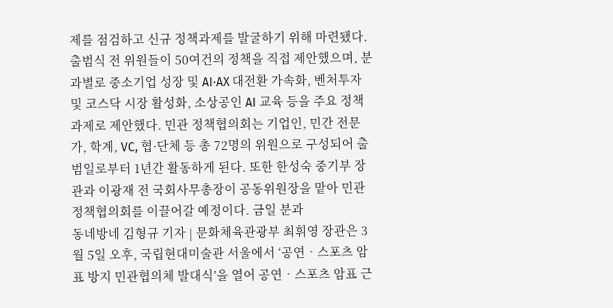제를 점검하고 신규 정책과제를 발굴하기 위해 마련됐다. 출범식 전 위원들이 50여건의 정책을 직접 제안했으며, 분과별로 중소기업 성장 및 AI·AX 대전환 가속화, 벤처투자 및 코스닥 시장 활성화, 소상공인 AI 교육 등을 주요 정책과제로 제안했다. 민관 정책협의회는 기업인, 민간 전문가, 학계, VC, 협·단체 등 총 72명의 위원으로 구성되어 출범일로부터 1년간 활동하게 된다. 또한 한성숙 중기부 장관과 이광재 전 국회사무총장이 공동위원장을 맡아 민관 정책협의회를 이끌어갈 예정이다. 금일 분과
동네방네 김형규 기자 | 문화체육관광부 최휘영 장관은 3월 5일 오후, 국립현대미술관 서울에서 ‘공연‧스포츠 암표 방지 민관협의체 발대식’을 열어 공연‧스포츠 암표 근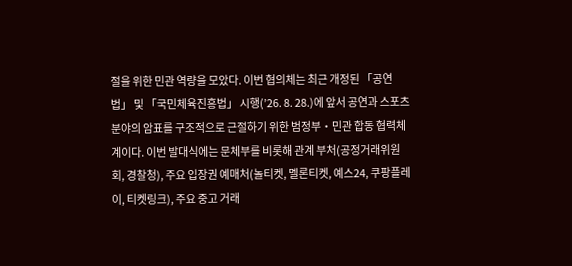절을 위한 민관 역량을 모았다. 이번 협의체는 최근 개정된 「공연법」 및 「국민체육진흥법」 시행(’26. 8. 28.)에 앞서 공연과 스포츠 분야의 암표를 구조적으로 근절하기 위한 범정부‧민관 합동 협력체계이다. 이번 발대식에는 문체부를 비롯해 관계 부처(공정거래위원회, 경찰청), 주요 입장권 예매처(놀티켓, 멜론티켓, 예스24, 쿠팡플레이, 티켓링크), 주요 중고 거래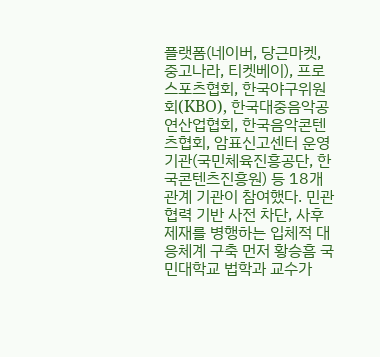플랫폼(네이버, 당근마켓, 중고나라, 티켓베이), 프로스포츠협회, 한국야구위원회(KBO), 한국대중음악공연산업협회, 한국음악콘텐츠협회, 암표신고센터 운영기관(국민체육진흥공단, 한국콘텐츠진흥원) 등 18개 관계 기관이 참여했다. 민관 협력 기반 사전 차단, 사후 제재를 병행하는 입체적 대응체계 구축 먼저 황승흠 국민대학교 법학과 교수가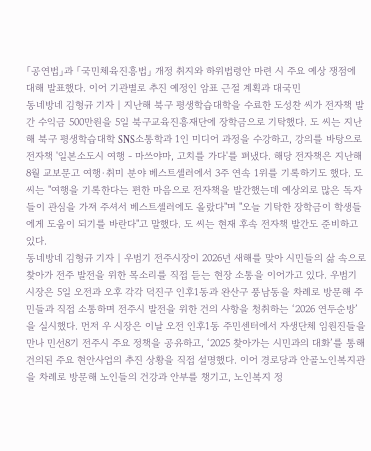「공연법」과 「국민체육진흥법」 개정 취지와 하위법령안 마련 시 주요 예상 쟁점에 대해 발표했다. 이어 기관별로 추진 예정인 암표 근절 계획과 대국민
동네방네 김형규 기자 | 지난해 북구 평생학습대학을 수료한 도성찬 씨가 전자책 발간 수익금 500만원을 5일 북구교육진흥재단에 장학금으로 기탁했다. 도 씨는 지난해 북구 평생학습대학 SNS소통학과 1인 미디어 과정을 수강하고, 강의를 바탕으로 전자책 '일본소도시 여행 - 마쓰야마, 고치를 가다'를 펴냈다. 해당 전자책은 지난해 8월 교보문고 여행·취미 분야 베스트셀러에서 3주 연속 1위를 기록하기도 했다. 도 씨는 "여행을 기록한다는 편한 마음으로 전자책을 발간했는데 예상외로 많은 독자들이 관심을 가져 주셔서 베스트셀러에도 올랐다"며 "오늘 기탁한 장학금이 학생들에게 도움이 되기를 바란다"고 말했다. 도 씨는 현재 후속 전자책 발간도 준비하고 있다.
동네방네 김형규 기자 | 우범기 전주시장이 2026년 새해를 맞아 시민들의 삶 속으로 찾아가 전주 발전을 위한 목소리를 직접 듣는 현장 소통을 이어가고 있다. 우범기 시장은 5일 오전과 오후 각각 덕진구 인후1동과 완산구 풍남동을 차례로 방문해 주민들과 직접 소통하며 전주시 발전을 위한 건의 사항을 청취하는 ‘2026 연두순방’을 실시했다. 먼저 우 시장은 이날 오전 인후1동 주민센터에서 자생단체 임원진들을 만나 민선8기 전주시 주요 정책을 공유하고, ‘2025 찾아가는 시민과의 대화’를 통해 건의된 주요 현안사업의 추진 상황을 직접 설명했다. 이어 경로당과 안골노인복지관을 차례로 방문해 노인들의 건강과 안부를 챙기고, 노인복지 정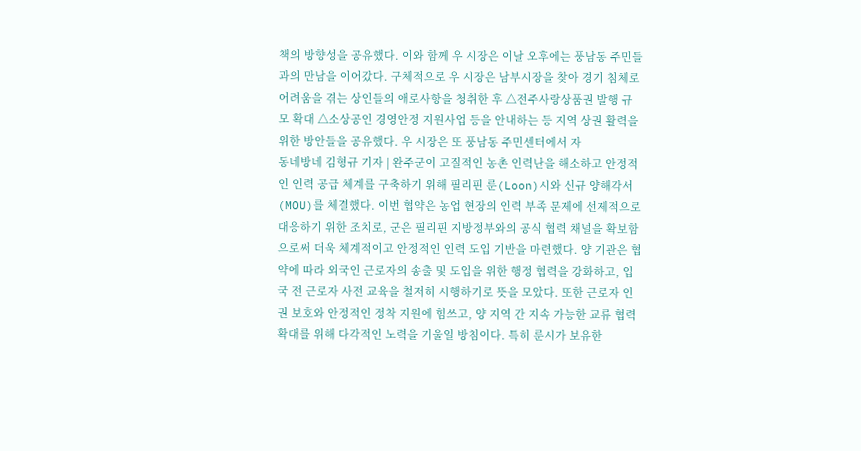책의 방향성을 공유했다. 이와 함께 우 시장은 이날 오후에는 풍남동 주민들과의 만남을 이어갔다. 구체적으로 우 시장은 남부시장을 찾아 경기 침체로 어려움을 겪는 상인들의 애로사항을 청취한 후 △전주사랑상품권 발행 규모 확대 △소상공인 경영안정 지원사업 등을 안내하는 등 지역 상권 활력을 위한 방안들을 공유했다. 우 시장은 또 풍남동 주민센터에서 자
동네방네 김형규 기자 | 완주군이 고질적인 농촌 인력난을 해소하고 안정적인 인력 공급 체계를 구축하기 위해 필리핀 룬(Loon)시와 신규 양해각서(MOU)를 체결했다. 이번 협약은 농업 현장의 인력 부족 문제에 선제적으로 대응하기 위한 조치로, 군은 필리핀 지방정부와의 공식 협력 채널을 확보함으로써 더욱 체계적이고 안정적인 인력 도입 기반을 마련했다. 양 기관은 협약에 따라 외국인 근로자의 송출 및 도입을 위한 행정 협력을 강화하고, 입국 전 근로자 사전 교육을 철저히 시행하기로 뜻을 모았다. 또한 근로자 인권 보호와 안정적인 정착 지원에 힘쓰고, 양 지역 간 지속 가능한 교류 협력 확대를 위해 다각적인 노력을 기울일 방침이다. 특히 룬시가 보유한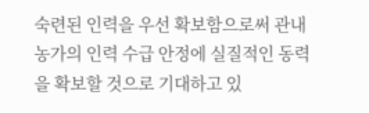숙련된 인력을 우선 확보함으로써 관내 농가의 인력 수급 안정에 실질적인 동력을 확보할 것으로 기대하고 있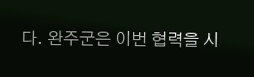다. 완주군은 이번 협력을 시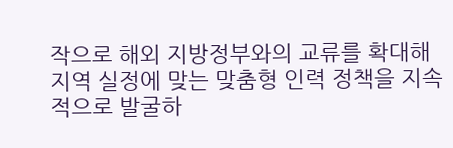작으로 해외 지방정부와의 교류를 확대해 지역 실정에 맞는 맞춤형 인력 정책을 지속적으로 발굴하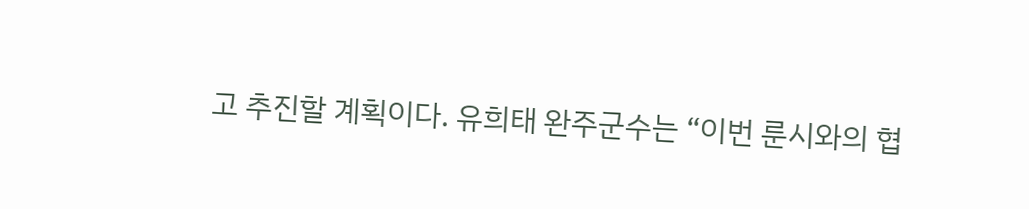고 추진할 계획이다. 유희태 완주군수는 “이번 룬시와의 협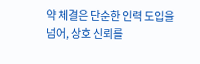약 체결은 단순한 인력 도입을 넘어, 상호 신뢰를